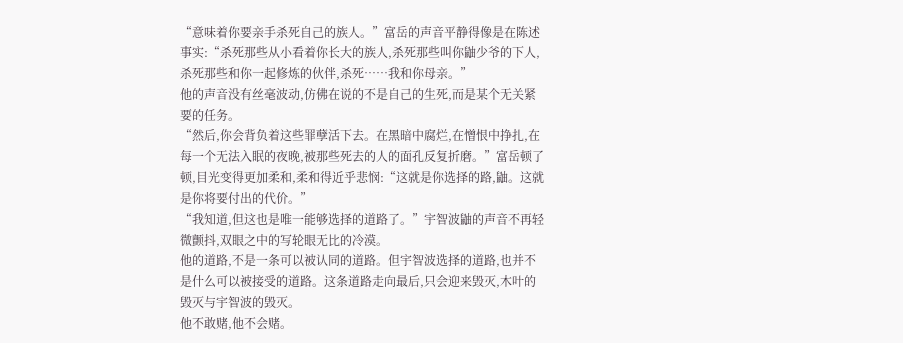“意味着你要亲手杀死自己的族人。”富岳的声音平静得像是在陈述事实:“杀死那些从小看着你长大的族人,杀死那些叫你鼬少爷的下人,杀死那些和你一起修炼的伙伴,杀死……我和你母亲。”
他的声音没有丝毫波动,仿佛在说的不是自己的生死,而是某个无关紧要的任务。
“然后,你会背负着这些罪孽活下去。在黑暗中腐烂,在憎恨中挣扎,在每一个无法入眠的夜晚,被那些死去的人的面孔反复折磨。”富岳顿了顿,目光变得更加柔和,柔和得近乎悲悯:“这就是你选择的路,鼬。这就是你将要付出的代价。”
“我知道,但这也是唯一能够选择的道路了。”宇智波鼬的声音不再轻微颤抖,双眼之中的写轮眼无比的冷漠。
他的道路,不是一条可以被认同的道路。但宇智波选择的道路,也并不是什么可以被接受的道路。这条道路走向最后,只会迎来毁灭,木叶的毁灭与宇智波的毁灭。
他不敢赌,他不会赌。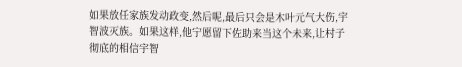如果放任家族发动政变,然后呢,最后只会是木叶元气大伤,宇智波灭族。如果这样,他宁愿留下佐助来当这个未来,让村子彻底的相信宇智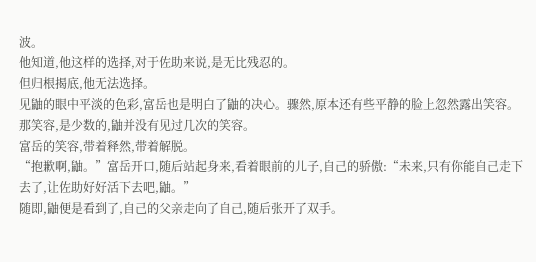波。
他知道,他这样的选择,对于佐助来说,是无比残忍的。
但归根揭底,他无法选择。
见鼬的眼中平淡的色彩,富岳也是明白了鼬的决心。骤然,原本还有些平静的脸上忽然露出笑容。那笑容,是少数的,鼬并没有见过几次的笑容。
富岳的笑容,带着释然,带着解脱。
“抱歉啊,鼬。”富岳开口,随后站起身来,看着眼前的儿子,自己的骄傲:“未来,只有你能自己走下去了,让佐助好好活下去吧,鼬。”
随即,鼬便是看到了,自己的父亲走向了自己,随后张开了双手。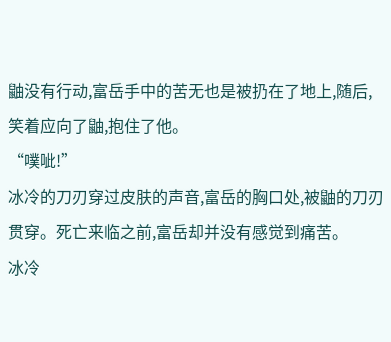鼬没有行动,富岳手中的苦无也是被扔在了地上,随后,笑着应向了鼬,抱住了他。
“噗呲!”
冰冷的刀刃穿过皮肤的声音,富岳的胸口处,被鼬的刀刃贯穿。死亡来临之前,富岳却并没有感觉到痛苦。
冰冷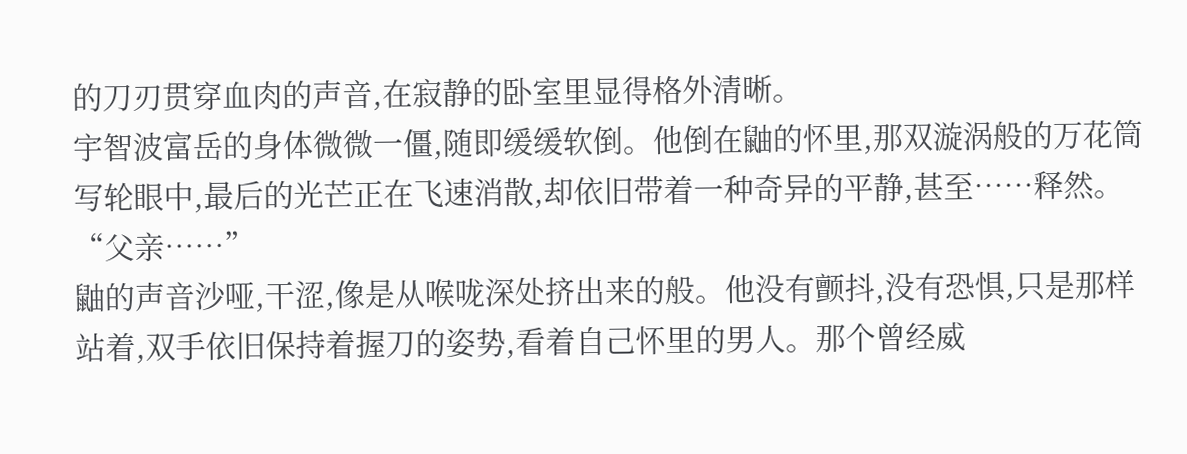的刀刃贯穿血肉的声音,在寂静的卧室里显得格外清晰。
宇智波富岳的身体微微一僵,随即缓缓软倒。他倒在鼬的怀里,那双漩涡般的万花筒写轮眼中,最后的光芒正在飞速消散,却依旧带着一种奇异的平静,甚至……释然。
“父亲……”
鼬的声音沙哑,干涩,像是从喉咙深处挤出来的般。他没有颤抖,没有恐惧,只是那样站着,双手依旧保持着握刀的姿势,看着自己怀里的男人。那个曾经威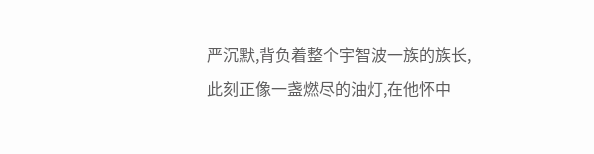严沉默,背负着整个宇智波一族的族长,此刻正像一盏燃尽的油灯,在他怀中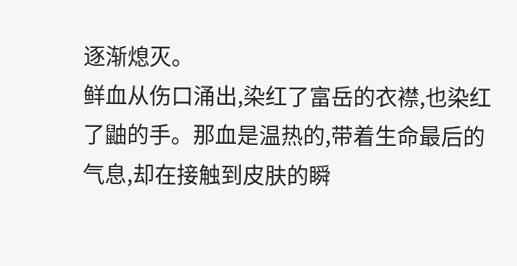逐渐熄灭。
鲜血从伤口涌出,染红了富岳的衣襟,也染红了鼬的手。那血是温热的,带着生命最后的气息,却在接触到皮肤的瞬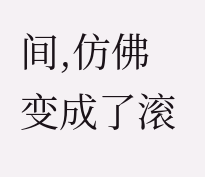间,仿佛变成了滚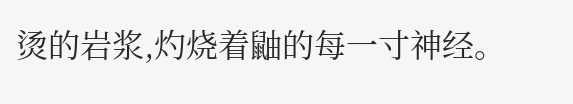烫的岩浆,灼烧着鼬的每一寸神经。